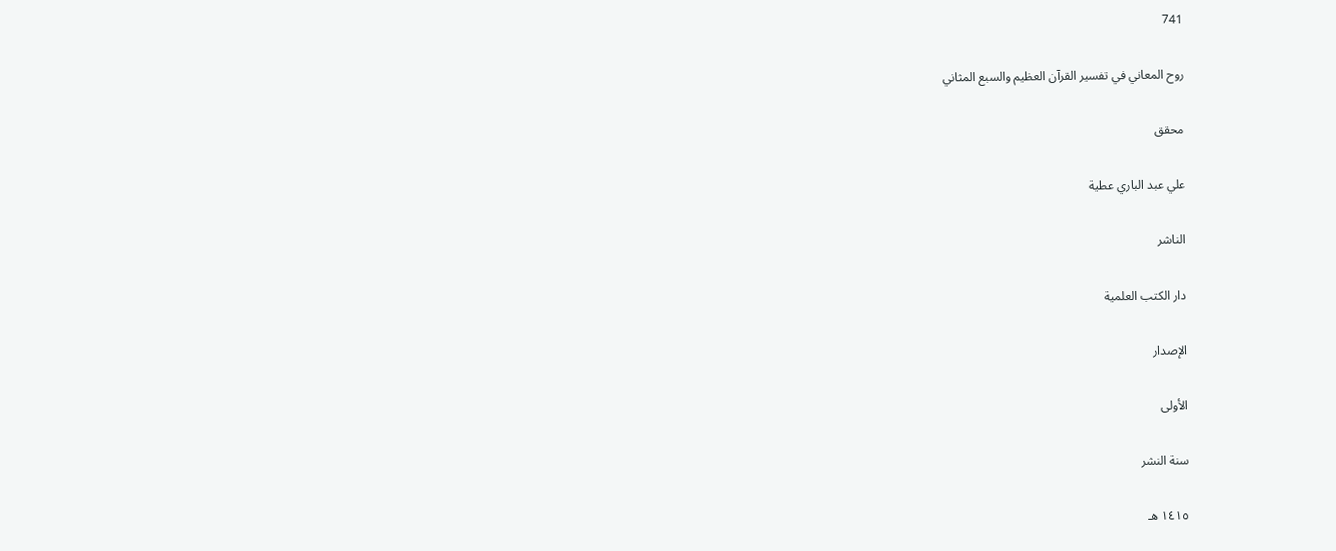741

روح المعاني في تفسير القرآن العظيم والسبع المثاني

محقق

علي عبد الباري عطية

الناشر

دار الكتب العلمية

الإصدار

الأولى

سنة النشر

١٤١٥ هـ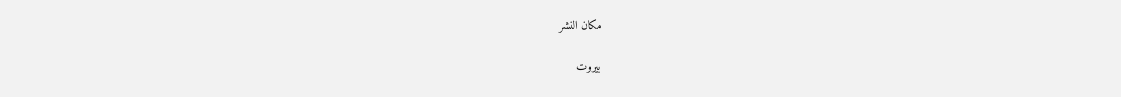مكان النشر

بيروت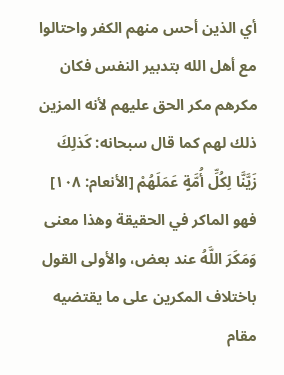أي الذين أحس منهم الكفر واحتالوا مع أهل الله بتدبير النفس فكان مكرهم مكر الحق عليهم لأنه المزين ذلك لهم كما قال سبحانه: كَذلِكَ زَيَّنَّا لِكُلِّ أُمَّةٍ عَمَلَهُمْ [الأنعام: ١٠٨] فهو الماكر في الحقيقة وهذا معنى وَمَكَرَ اللَّهُ عند بعض، والأولى القول باختلاف المكرين على ما يقتضيه مقام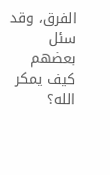الفرق، وقد سئل بعضهم كيف يمكر الله؟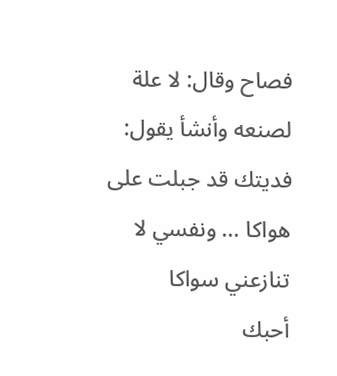فصاح وقال: لا علة لصنعه وأنشأ يقول:
فديتك قد جبلت على هواكا ... ونفسي لا تنازعني سواكا
أحبك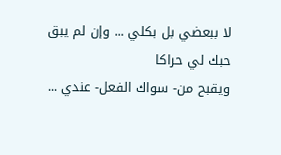لا ببعضي بل بكلي ... وإن لم يبق حبك لي حراكا
ويقبح من- سواك الفعل- عندي ...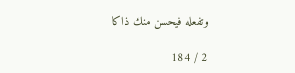وتفعله فيحسن منك ذاكا

2 / 184